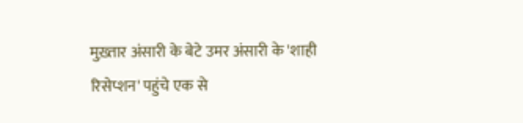मुख़्तार अंसारी के बेटे उमर अंसारी के 'शाही रिसेप्शन' पहुंचे एक से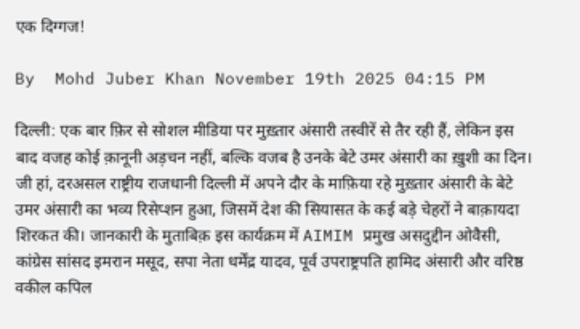एक दिग्गज!

By  Mohd Juber Khan November 19th 2025 04:15 PM

दिल्ली: एक बार फ़िर से सोशल मीडिया पर मुख़्तार अंसारी तस्वीरें से तैर रही हैं, लेकिन इस बाद वजह कोई क़ानूनी अड़चन नहीं, बल्कि वजब है उनके बेटे उमर अंसारी का ख़ुशी का दिन। जी हां, दरअसल राष्ट्रीय राजधानी दिल्ली में अपने दौर के माफ़िया रहे मुख़्तार अंसारी के बेटे उमर अंसारी का भव्य रिसेप्शन हुआ, जिसमें देश की सियासत के कई बड़े चेहरों ने बाक़ायदा शिरकत की। जानकारी के मुताबिक़ इस कार्यक्रम में AIMIM प्रमुख असदुद्दीन ओवैसी, कांग्रेस सांसद इमरान मसूद, सपा नेता धर्मेंद्र यादव, पूर्व उपराष्ट्रपति हामिद अंसारी और वरिष्ठ वकील कपिल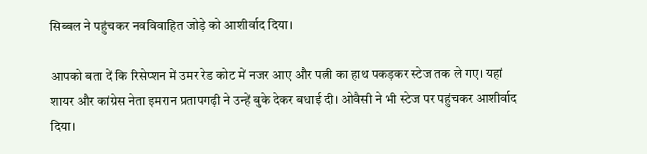सिब्बल ने पहुंचकर नवविवाहित जोड़े को आशीर्वाद दिया।

आपको बता दें कि रिसेप्शन में उमर रेड कोट में नजर आए और पत्नी का हाथ पकड़कर स्टेज तक ले गए। यहां शायर और कांग्रेस नेता इमरान प्रतापगढ़ी ने उन्हें बुके देकर बधाई दी। ओवैसी ने भी स्टेज पर पहुंचकर आशीर्वाद दिया।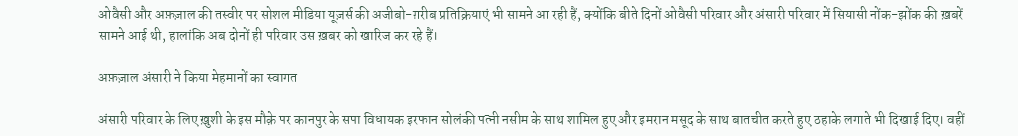ओवैसी और अफ़ज़ाल की तस्वीर पर सोशल मीडिया यूज़र्स की अजीबो-ग़रीब प्रतिक्रियाएं भी सामने आ रही हैं, क्योंकि बीते दिनों ओवैसी परिवार और अंसारी परिवार में सियासी नोंक-झोंक की ख़बरें सामने आई थी, हालांकि अब दोनों ही परिवार उस ख़बर को खारिज कर रहे हैं।

अफ़ज़ाल अंसारी ने किया मेहमानों का स्वागत

अंसारी परिवार के लिए ख़ुशी के इस मौक़े पर कानपुर के सपा विधायक इरफान सोलंकी पत्नी नसीम के साथ शामिल हुए और इमरान मसूद के साथ बातचीत करते हुए ठहाके लगाते भी दिखाई दिए। वहीं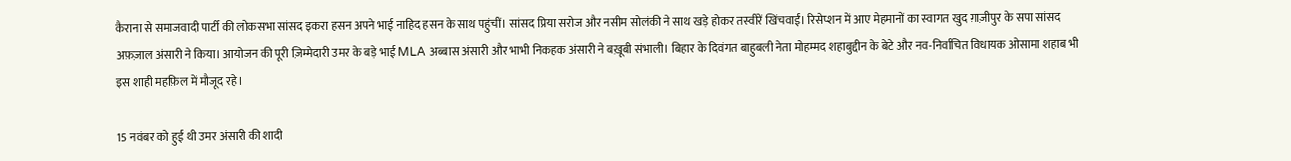कैराना से समाजवादी पार्टी की लोकसभा सांसद इकरा हसन अपने भाई नाहिद हसन के साथ पहुंचीं। सांसद प्रिया सरोज और नसीम सोलंकी ने साथ खड़े होकर तस्वीरें खिंचवाईं। रिसेप्शन में आए मेहमानों का स्वागत खुद ग़ाज़ीपुर के सपा सांसद अफ़ज़ाल अंसारी ने किया। आयोजन की पूरी ज़िम्मेदारी उमर के बड़े भाई MLA अब्बास अंसारी और भाभी निकहक अंसारी ने बख़ूबी संभाली। बिहार के दिवंगत बाहुबली नेता मोहम्मद शहाबुद्दीन के बेटे और नव-निर्वाचित विधायक ओसामा शहाब भी इस शाही महफ़िल में मौजूद रहे।

15 नवंबर को हुई थी उमर अंसारी की शादी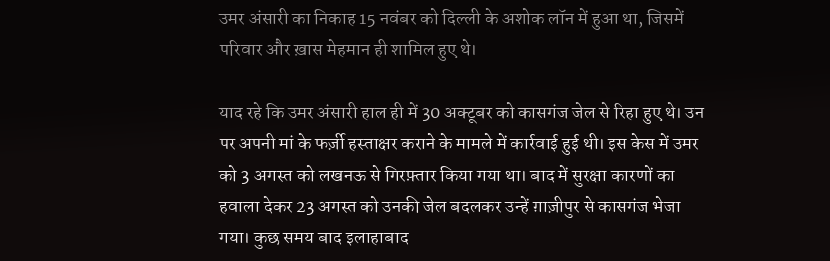उमर अंसारी का निकाह 15 नवंबर को दिल्ली के अशोक लॉन में हुआ था, जिसमें परिवार और ख़ास मेहमान ही शामिल हुए थे।

याद रहे कि उमर अंसारी हाल ही में 30 अक्टूबर को कासगंज जेल से रिहा हुए थे। उन पर अपनी मां के फर्ज़ी हस्ताक्षर कराने के मामले में कार्रवाई हुई थी। इस केस में उमर को 3 अगस्त को लखनऊ से गिरफ़्तार किया गया था। बाद में सुरक्षा कारणों का हवाला देकर 23 अगस्त को उनकी जेल बदलकर उन्हें ग़ाज़ीपुर से कासगंज भेजा गया। कुछ समय बाद इलाहाबाद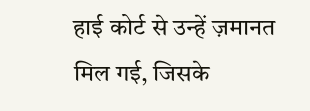हाई कोर्ट से उन्हें ज़मानत मिल गई, जिसके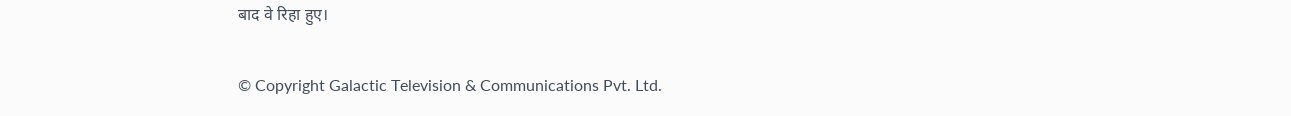बाद वे रिहा हुए।

© Copyright Galactic Television & Communications Pvt. Ltd.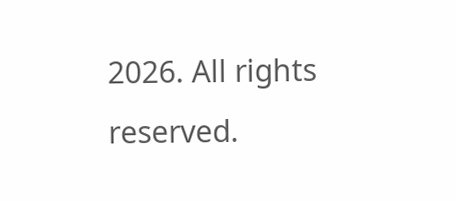2026. All rights reserved.